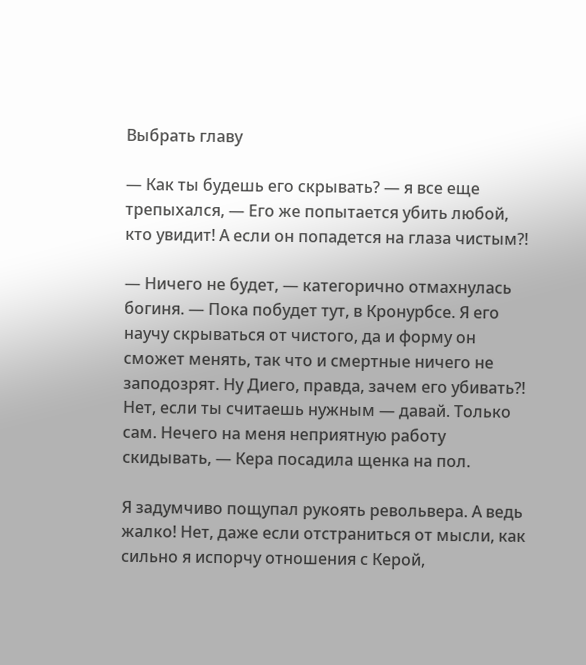Выбрать главу

— Как ты будешь его скрывать? — я все еще трепыхался, — Его же попытается убить любой, кто увидит! А если он попадется на глаза чистым?!

— Ничего не будет, — категорично отмахнулась богиня. — Пока побудет тут, в Кронурбсе. Я его научу скрываться от чистого, да и форму он сможет менять, так что и смертные ничего не заподозрят. Ну Диего, правда, зачем его убивать?! Нет, если ты считаешь нужным — давай. Только сам. Нечего на меня неприятную работу скидывать, — Кера посадила щенка на пол.

Я задумчиво пощупал рукоять револьвера. А ведь жалко! Нет, даже если отстраниться от мысли, как сильно я испорчу отношения с Керой,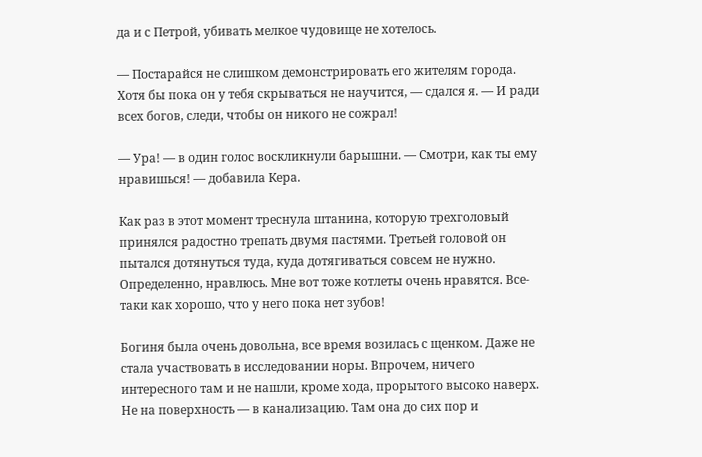да и с Петрой, убивать мелкое чудовище не хотелось.

— Постарайся не слишком демонстрировать его жителям города. Хотя бы пока он у тебя скрываться не научится, — сдался я. — И ради всех богов, следи, чтобы он никого не сожрал!

— Ура! — в один голос воскликнули барышни. — Смотри, как ты ему нравишься! — добавила Кера.

Как раз в этот момент треснула штанина, которую трехголовый принялся радостно трепать двумя пастями. Третьей головой он пытался дотянуться туда, куда дотягиваться совсем не нужно. Определенно, нравлюсь. Мне вот тоже котлеты очень нравятся. Все-таки как хорошо, что у него пока нет зубов!

Богиня была очень довольна, все время возилась с щенком. Даже не стала участвовать в исследовании норы. Впрочем, ничего интересного там и не нашли, кроме хода, прорытого высоко наверх. Не на поверхность — в канализацию. Там она до сих пор и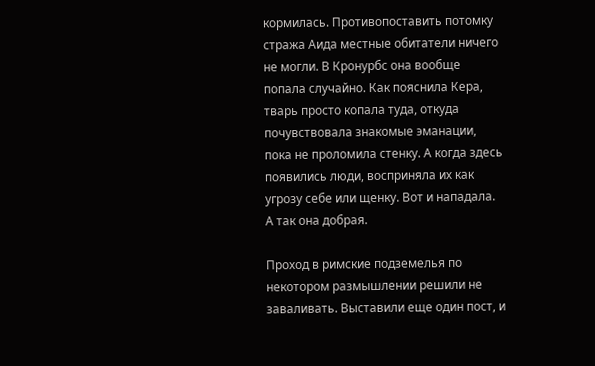кормилась. Противопоставить потомку стража Аида местные обитатели ничего не могли. В Кронурбс она вообще попала случайно. Как пояснила Кера, тварь просто копала туда, откуда почувствовала знакомые эманации, пока не проломила стенку. А когда здесь появились люди, восприняла их как угрозу себе или щенку. Вот и нападала. А так она добрая.

Проход в римские подземелья по некотором размышлении решили не заваливать. Выставили еще один пост, и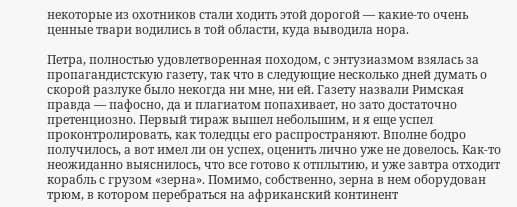некоторые из охотников стали ходить этой дорогой — какие-то очень ценные твари водились в той области, куда выводила нора.

Петра, полностью удовлетворенная походом, с энтузиазмом взялась за пропагандистскую газету, так что в следующие несколько дней думать о скорой разлуке было некогда ни мне, ни ей. Газету назвали Римская правда — пафосно, да и плагиатом попахивает, но зато достаточно претенциозно. Первый тираж вышел небольшим, и я еще успел проконтролировать, как толедцы его распространяют. Вполне бодро получилось, а вот имел ли он успех, оценить лично уже не довелось. Как-то неожиданно выяснилось, что все готово к отплытию, и уже завтра отходит корабль с грузом «зерна». Помимо, собственно, зерна в нем оборудован трюм, в котором перебраться на африканский континент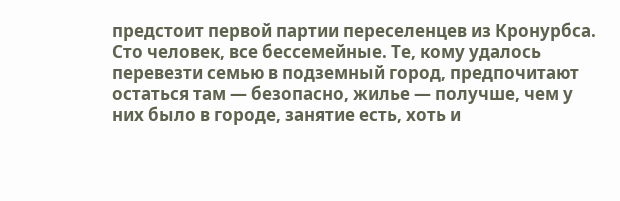предстоит первой партии переселенцев из Кронурбса. Сто человек, все бессемейные. Те, кому удалось перевезти семью в подземный город, предпочитают остаться там — безопасно, жилье — получше, чем у них было в городе, занятие есть, хоть и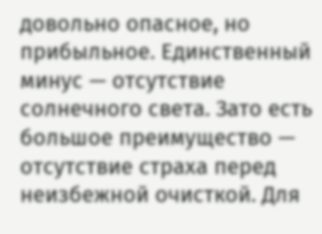довольно опасное, но прибыльное. Единственный минус — отсутствие солнечного света. Зато есть большое преимущество — отсутствие страха перед неизбежной очисткой. Для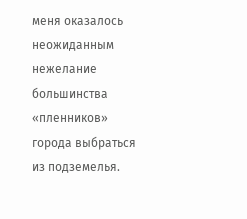меня оказалось неожиданным нежелание большинства «пленников» города выбраться из подземелья.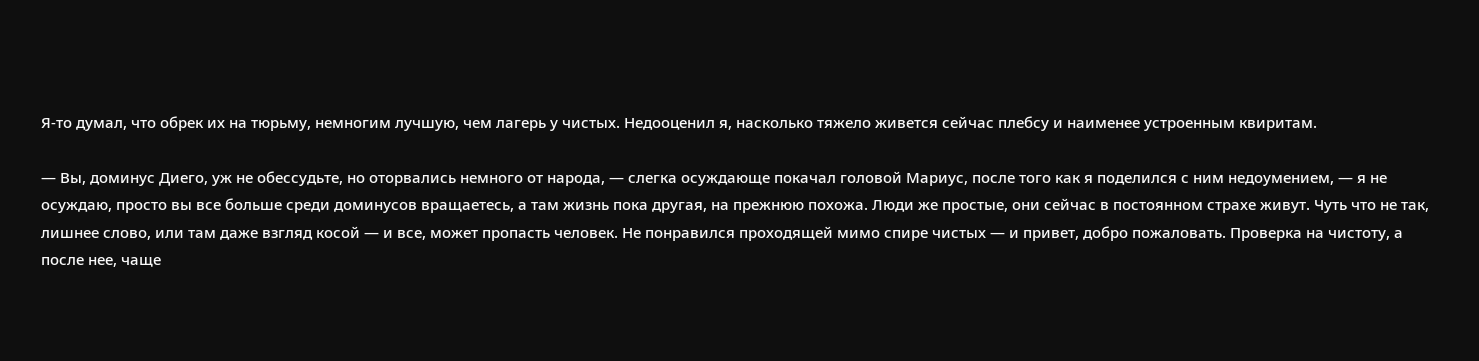Я-то думал, что обрек их на тюрьму, немногим лучшую, чем лагерь у чистых. Недооценил я, насколько тяжело живется сейчас плебсу и наименее устроенным квиритам.

— Вы, доминус Диего, уж не обессудьте, но оторвались немного от народа, — слегка осуждающе покачал головой Мариус, после того как я поделился с ним недоумением, — я не осуждаю, просто вы все больше среди доминусов вращаетесь, а там жизнь пока другая, на прежнюю похожа. Люди же простые, они сейчас в постоянном страхе живут. Чуть что не так, лишнее слово, или там даже взгляд косой — и все, может пропасть человек. Не понравился проходящей мимо спире чистых — и привет, добро пожаловать. Проверка на чистоту, а после нее, чаще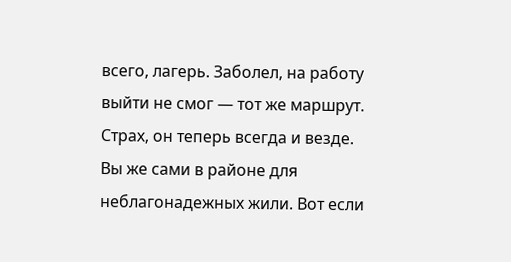всего, лагерь. Заболел, на работу выйти не смог — тот же маршрут. Страх, он теперь всегда и везде. Вы же сами в районе для неблагонадежных жили. Вот если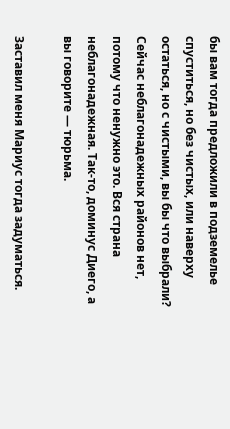бы вам тогда предложили в подземелье спуститься, но без чистых, или наверху остаться, но с чистыми, вы бы что выбрали? Сейчас неблагонадежных районов нет, потому что ненужно это. Вся страна неблагонадежная. Так-то, доминус Диего, а вы говорите — тюрьма.

Заставил меня Мариус тогда задуматься.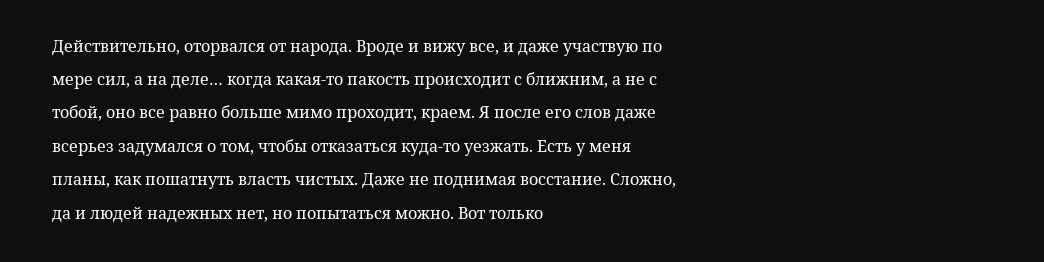Действительно, оторвался от народа. Вроде и вижу все, и даже участвую по мере сил, а на деле… когда какая-то пакость происходит с ближним, а не с тобой, оно все равно больше мимо проходит, краем. Я после его слов даже всерьез задумался о том, чтобы отказаться куда-то уезжать. Есть у меня планы, как пошатнуть власть чистых. Даже не поднимая восстание. Сложно, да и людей надежных нет, но попытаться можно. Вот только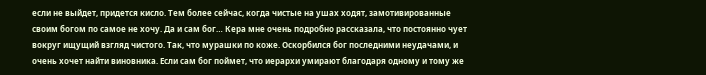если не выйдет, придется кисло. Тем более сейчас, когда чистые на ушах ходят, замотивированные своим богом по самое не хочу. Да и сам бог… Кера мне очень подробно рассказала, что постоянно чует вокруг ищущий взгляд чистого. Так, что мурашки по коже. Оскорбился бог последними неудачами, и очень хочет найти виновника. Если сам бог поймет, что иерархи умирают благодаря одному и тому же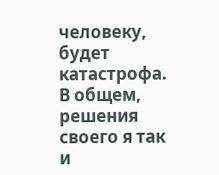человеку, будет катастрофа. В общем, решения своего я так и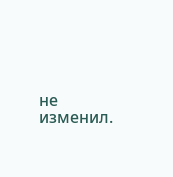не изменил.